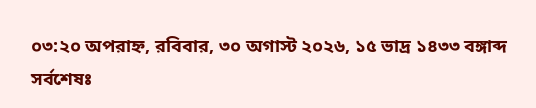০৩:২০ অপরাহ্ন, রবিবার, ৩০ অগাস্ট ২০২৬, ১৫ ভাদ্র ১৪৩৩ বঙ্গাব্দ
সর্বশেষঃ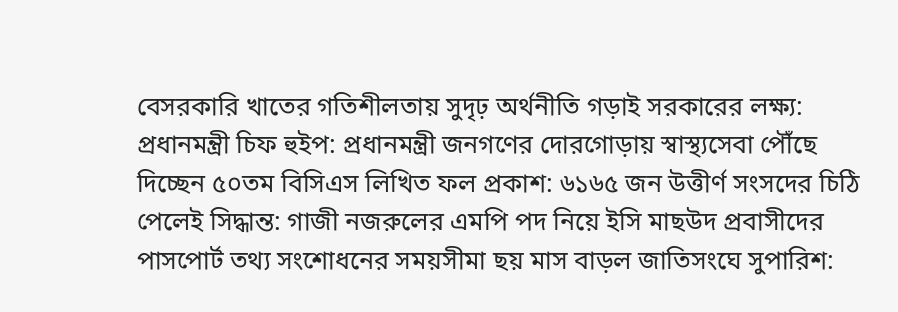বেসরকারি খাতের গতিশীলতায় সুদৃঢ় অর্থনীতি গড়াই সরকারের লক্ষ্য: প্রধানমন্ত্রী চিফ হুইপ: প্রধানমন্ত্রী জনগণের দোরগোড়ায় স্বাস্থ্যসেবা পৌঁছে দিচ্ছেন ৫০তম বিসিএস লিখিত ফল প্রকাশ: ৬১৬৫ জন উত্তীর্ণ সংসদের চিঠি পেলেই সিদ্ধান্ত: গাজী নজরুলের এমপি পদ নিয়ে ইসি মাছউদ প্রবাসীদের পাসপোর্ট তথ্য সংশোধনের সময়সীমা ছয় মাস বাড়ল জাতিসংঘে সুপারিশ: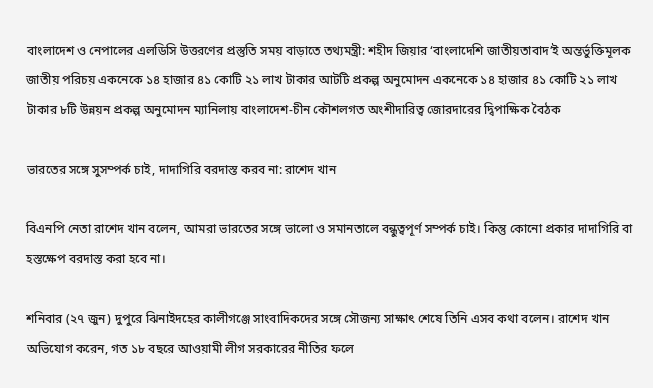বাংলাদেশ ও নেপালের এলডিসি উত্তরণের প্রস্তুতি সময় বাড়াতে তথ্যমন্ত্রী: শহীদ জিয়ার ‘বাংলাদেশি জাতীয়তাবাদ’ই অন্তর্ভুক্তিমূলক জাতীয় পরিচয় একনেকে ১৪ হাজার ৪১ কোটি ২১ লাখ টাকার আটটি প্রকল্প অনুমোদন একনেকে ১৪ হাজার ৪১ কোটি ২১ লাখ টাকার ৮টি উন্নয়ন প্রকল্প অনুমোদন ম্যানিলায় বাংলাদেশ-চীন কৌশলগত অংশীদারিত্ব জোরদারের দ্বিপাক্ষিক বৈঠক

ভারতের সঙ্গে সুসম্পর্ক চাই, দাদাগিরি বরদাস্ত করব না: রাশেদ খান

বিএনপি নেতা রাশেদ খান বলেন, আমরা ভারতের সঙ্গে ভালো ও সমানতালে বন্ধুত্বপূর্ণ সম্পর্ক চাই। কিন্তু কোনো প্রকার দাদাগিরি বা হস্তক্ষেপ বরদাস্ত করা হবে না।

শনিবার (২৭ জুন) দুপুরে ঝিনাইদহের কালীগঞ্জে সাংবাদিকদের সঙ্গে সৌজন্য সাক্ষাৎ শেষে তিনি এসব কথা বলেন। রাশেদ খান অভিযোগ করেন, গত ১৮ বছরে আওয়ামী লীগ সরকারের নীতির ফলে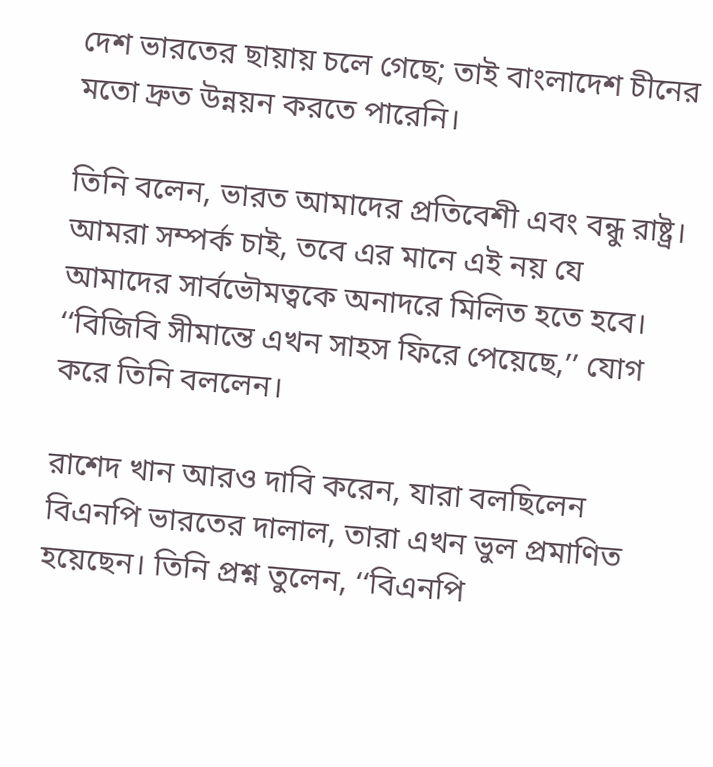দেশ ভারতের ছায়ায় চলে গেছে; তাই বাংলাদেশ চীনের মতো দ্রুত উন্নয়ন করতে পারেনি।

তিনি বলেন, ভারত আমাদের প্রতিবেশী এবং বন্ধু রাষ্ট্র। আমরা সম্পর্ক চাই, তবে এর মানে এই নয় যে আমাদের সার্বভৌমত্বকে অনাদরে মিলিত হতে হবে। ‘‘বিজিবি সীমান্তে এখন সাহস ফিরে পেয়েছে,’’ যোগ করে তিনি বললেন।

রাশেদ খান আরও দাবি করেন, যারা বলছিলেন বিএনপি ভারতের দালাল, তারা এখন ভুল প্রমাণিত হয়েছেন। তিনি প্রশ্ন তুলেন, ‘‘বিএনপি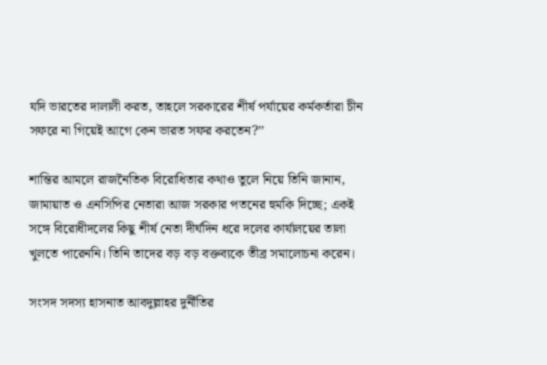যদি ভারতের দালালী করত, তাহলে সরকারের শীর্ষ পর্যায়ের কর্মকর্তারা চীন সফরে না গিয়েই আগে কেন ভারত সফর করতেন?’’

শান্তির আমলে রাজনৈতিক বিরোধিতার কথাও তুলে নিয়ে তিনি জানান, জামায়াত ও এনসিপির নেতারা আজ সরকার পতনের হুমকি দিচ্ছে; একই সঙ্গে বিরোধীদলের কিছু শীর্ষ নেতা দীর্ঘদিন ধরে দলের কার্যালয়ের তালা খুলতে পারেননি। তিনি তাদের বড় বড় বক্তব্যকে তীব্র সমালোচনা করেন।

সংসদ সদস্য হাসনাত আবদুল্লাহর দুর্নীতির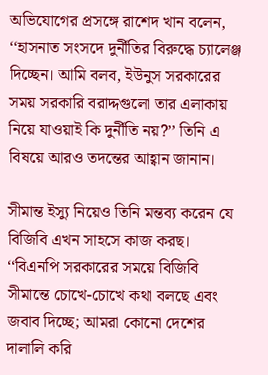অভিযোগের প্রসঙ্গে রাশেদ খান বলেন, ‘‘হাসনাত সংসদে দুর্নীতির বিরুদ্ধে চ্যালেঞ্জ দিচ্ছেন। আমি বলব, ইউনুস সরকারের সময় সরকারি বরাদ্দগুলো তার এলাকায় নিয়ে যাওয়াই কি দুর্নীতি নয়?’’ তিনি এ বিষয়ে আরও তদন্তের আহ্বান জানান।

সীমান্ত ইস্যু নিয়েও তিনি মন্তব্য করেন যে বিজিবি এখন সাহসে কাজ করছ। ‘‘বিএনপি সরকারের সময়ে বিজিবি সীমান্তে চোখে-চোখে কথা বলছে এবং জবাব দিচ্ছে; আমরা কোনো দেশের দালালি করি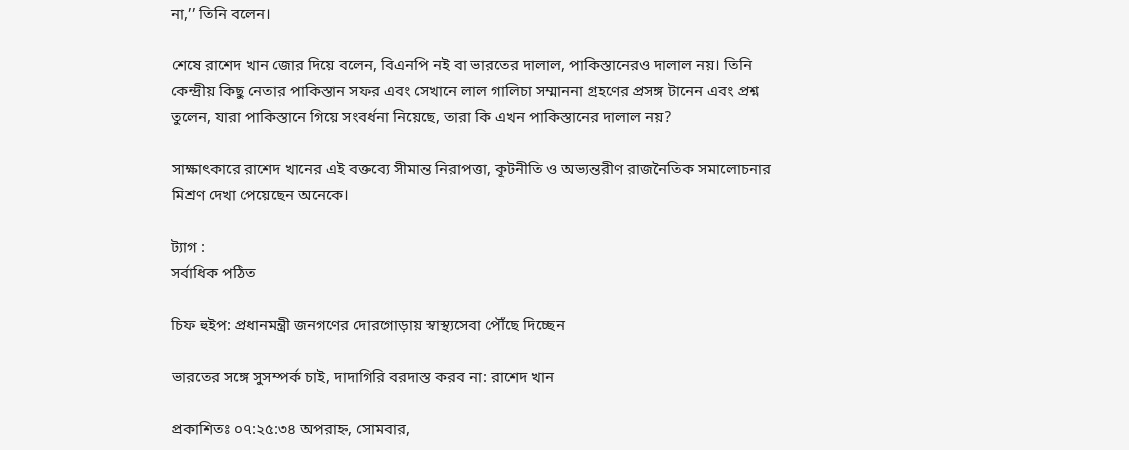না,’’ তিনি বলেন।

শেষে রাশেদ খান জোর দিয়ে বলেন, বিএনপি নই বা ভারতের দালাল, পাকিস্তানেরও দালাল নয়। তিনি কেন্দ্রীয় কিছু নেতার পাকিস্তান সফর এবং সেখানে লাল গালিচা সম্মাননা গ্রহণের প্রসঙ্গ টানেন এবং প্রশ্ন তুলেন, যারা পাকিস্তানে গিয়ে সংবর্ধনা নিয়েছে, তারা কি এখন পাকিস্তানের দালাল নয়?

সাক্ষাৎকারে রাশেদ খানের এই বক্তব্যে সীমান্ত নিরাপত্তা, কূটনীতি ও অভ্যন্তরীণ রাজনৈতিক সমালোচনার মিশ্রণ দেখা পেয়েছেন অনেকে।

ট্যাগ :
সর্বাধিক পঠিত

চিফ হুইপ: প্রধানমন্ত্রী জনগণের দোরগোড়ায় স্বাস্থ্যসেবা পৌঁছে দিচ্ছেন

ভারতের সঙ্গে সুসম্পর্ক চাই, দাদাগিরি বরদাস্ত করব না: রাশেদ খান

প্রকাশিতঃ ০৭:২৫:৩৪ অপরাহ্ন, সোমবার,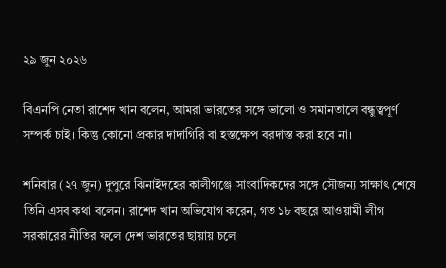২৯ জুন ২০২৬

বিএনপি নেতা রাশেদ খান বলেন, আমরা ভারতের সঙ্গে ভালো ও সমানতালে বন্ধুত্বপূর্ণ সম্পর্ক চাই। কিন্তু কোনো প্রকার দাদাগিরি বা হস্তক্ষেপ বরদাস্ত করা হবে না।

শনিবার (২৭ জুন) দুপুরে ঝিনাইদহের কালীগঞ্জে সাংবাদিকদের সঙ্গে সৌজন্য সাক্ষাৎ শেষে তিনি এসব কথা বলেন। রাশেদ খান অভিযোগ করেন, গত ১৮ বছরে আওয়ামী লীগ সরকারের নীতির ফলে দেশ ভারতের ছায়ায় চলে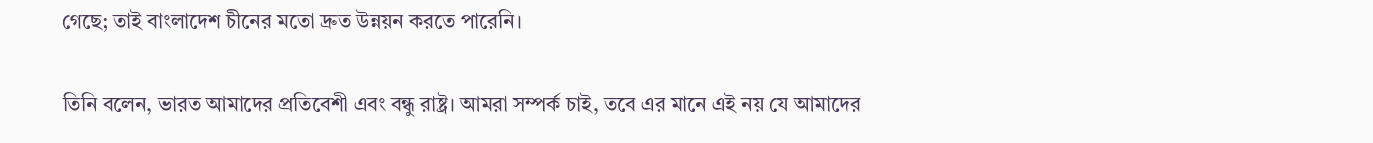গেছে; তাই বাংলাদেশ চীনের মতো দ্রুত উন্নয়ন করতে পারেনি।

তিনি বলেন, ভারত আমাদের প্রতিবেশী এবং বন্ধু রাষ্ট্র। আমরা সম্পর্ক চাই, তবে এর মানে এই নয় যে আমাদের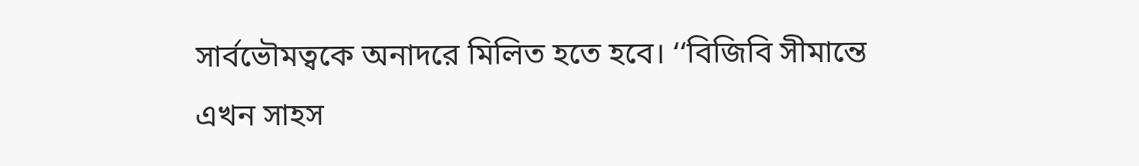সার্বভৌমত্বকে অনাদরে মিলিত হতে হবে। ‘‘বিজিবি সীমান্তে এখন সাহস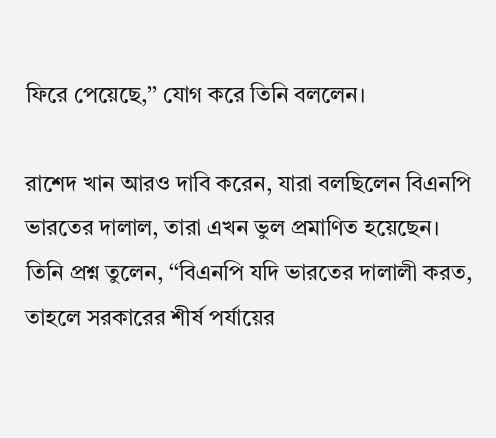ফিরে পেয়েছে,’’ যোগ করে তিনি বললেন।

রাশেদ খান আরও দাবি করেন, যারা বলছিলেন বিএনপি ভারতের দালাল, তারা এখন ভুল প্রমাণিত হয়েছেন। তিনি প্রশ্ন তুলেন, ‘‘বিএনপি যদি ভারতের দালালী করত, তাহলে সরকারের শীর্ষ পর্যায়ের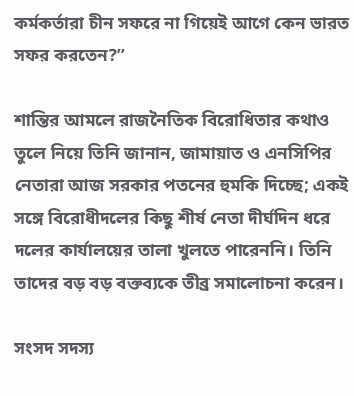কর্মকর্তারা চীন সফরে না গিয়েই আগে কেন ভারত সফর করতেন?’’

শান্তির আমলে রাজনৈতিক বিরোধিতার কথাও তুলে নিয়ে তিনি জানান, জামায়াত ও এনসিপির নেতারা আজ সরকার পতনের হুমকি দিচ্ছে; একই সঙ্গে বিরোধীদলের কিছু শীর্ষ নেতা দীর্ঘদিন ধরে দলের কার্যালয়ের তালা খুলতে পারেননি। তিনি তাদের বড় বড় বক্তব্যকে তীব্র সমালোচনা করেন।

সংসদ সদস্য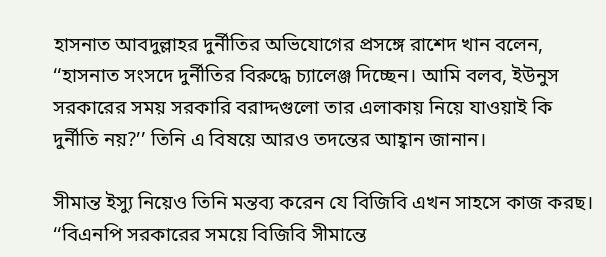হাসনাত আবদুল্লাহর দুর্নীতির অভিযোগের প্রসঙ্গে রাশেদ খান বলেন, ‘‘হাসনাত সংসদে দুর্নীতির বিরুদ্ধে চ্যালেঞ্জ দিচ্ছেন। আমি বলব, ইউনুস সরকারের সময় সরকারি বরাদ্দগুলো তার এলাকায় নিয়ে যাওয়াই কি দুর্নীতি নয়?’’ তিনি এ বিষয়ে আরও তদন্তের আহ্বান জানান।

সীমান্ত ইস্যু নিয়েও তিনি মন্তব্য করেন যে বিজিবি এখন সাহসে কাজ করছ। ‘‘বিএনপি সরকারের সময়ে বিজিবি সীমান্তে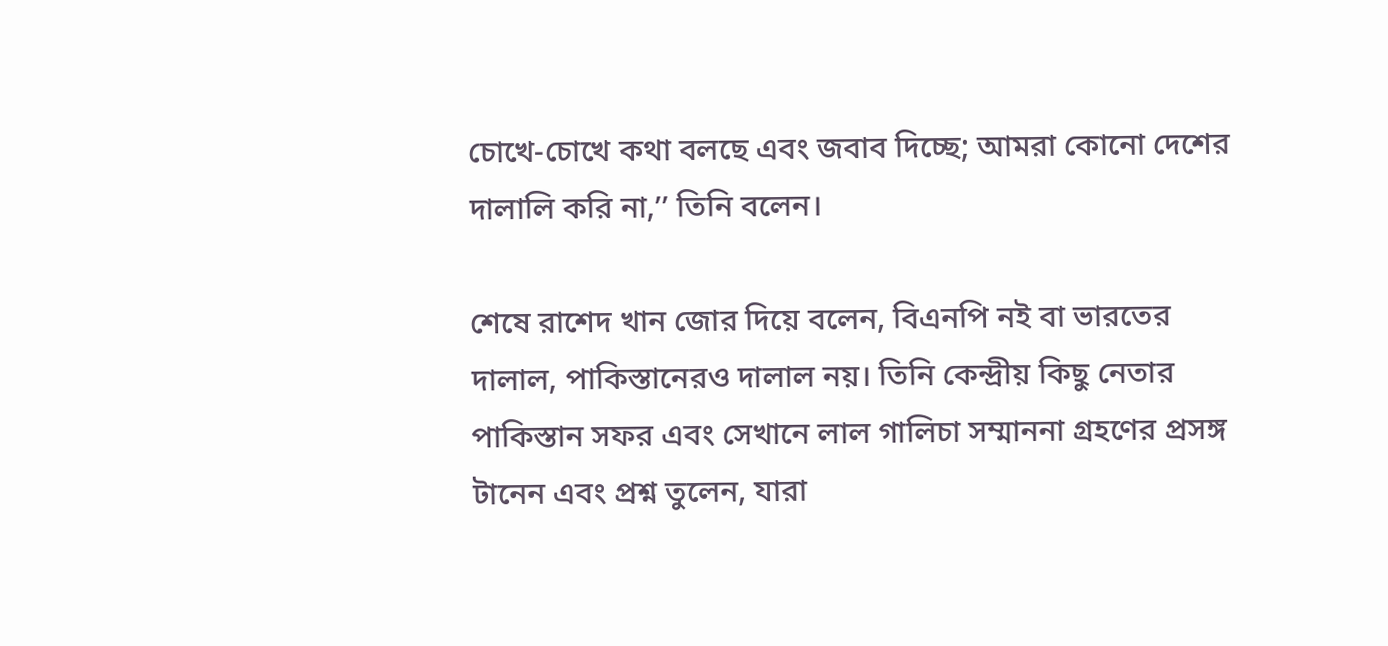চোখে-চোখে কথা বলছে এবং জবাব দিচ্ছে; আমরা কোনো দেশের দালালি করি না,’’ তিনি বলেন।

শেষে রাশেদ খান জোর দিয়ে বলেন, বিএনপি নই বা ভারতের দালাল, পাকিস্তানেরও দালাল নয়। তিনি কেন্দ্রীয় কিছু নেতার পাকিস্তান সফর এবং সেখানে লাল গালিচা সম্মাননা গ্রহণের প্রসঙ্গ টানেন এবং প্রশ্ন তুলেন, যারা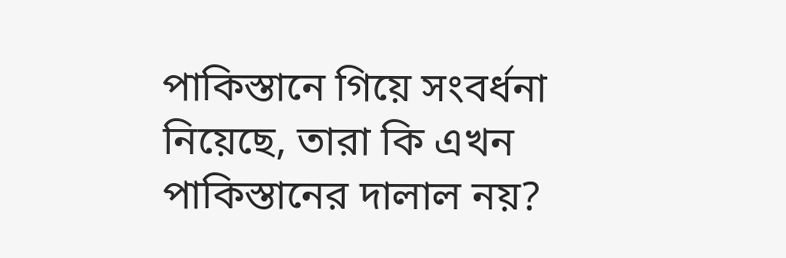পাকিস্তানে গিয়ে সংবর্ধনা নিয়েছে, তারা কি এখন পাকিস্তানের দালাল নয়?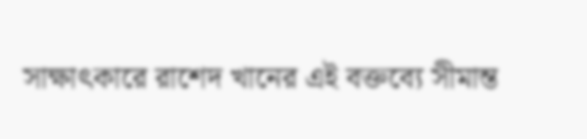সাক্ষাৎকারে রাশেদ খানের এই বক্তব্যে সীমান্ত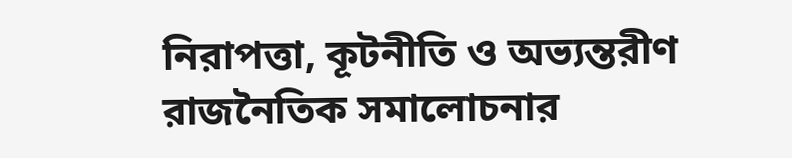নিরাপত্তা, কূটনীতি ও অভ্যন্তরীণ রাজনৈতিক সমালোচনার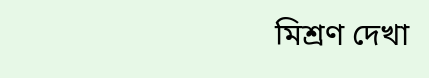মিশ্রণ দেখা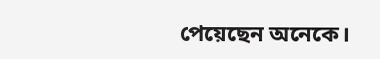পেয়েছেন অনেকে।